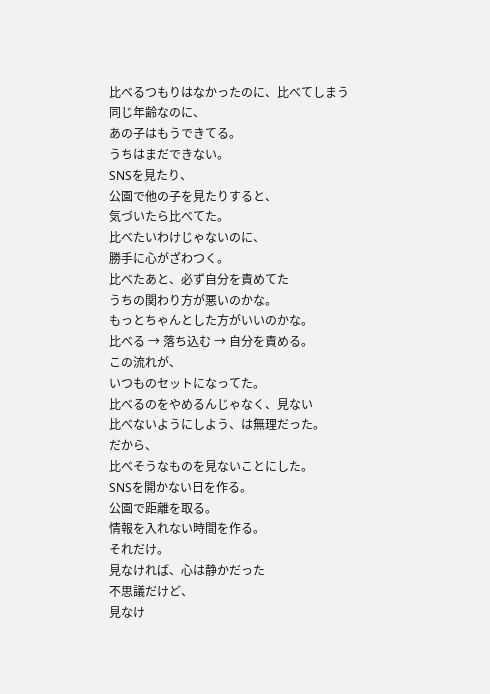比べるつもりはなかったのに、比べてしまう
同じ年齢なのに、
あの子はもうできてる。
うちはまだできない。
SNSを見たり、
公園で他の子を見たりすると、
気づいたら比べてた。
比べたいわけじゃないのに、
勝手に心がざわつく。
比べたあと、必ず自分を責めてた
うちの関わり方が悪いのかな。
もっとちゃんとした方がいいのかな。
比べる → 落ち込む → 自分を責める。
この流れが、
いつものセットになってた。
比べるのをやめるんじゃなく、見ない
比べないようにしよう、は無理だった。
だから、
比べそうなものを見ないことにした。
SNSを開かない日を作る。
公園で距離を取る。
情報を入れない時間を作る。
それだけ。
見なければ、心は静かだった
不思議だけど、
見なけ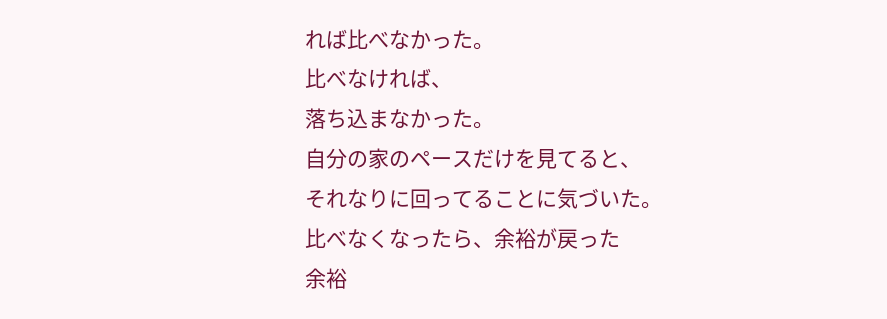れば比べなかった。
比べなければ、
落ち込まなかった。
自分の家のペースだけを見てると、
それなりに回ってることに気づいた。
比べなくなったら、余裕が戻った
余裕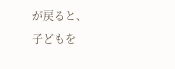が戻ると、
子どもを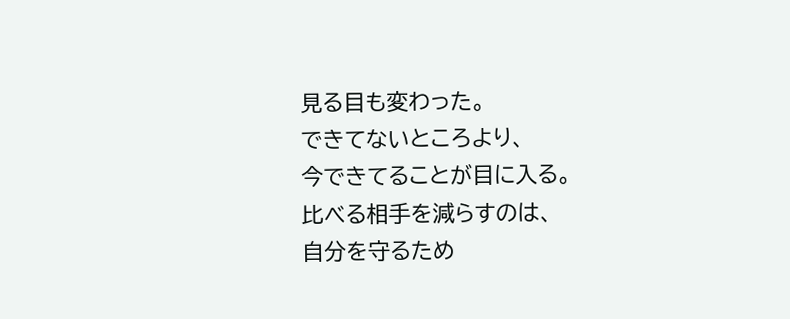見る目も変わった。
できてないところより、
今できてることが目に入る。
比べる相手を減らすのは、
自分を守るため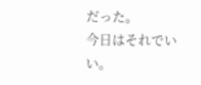だった。
今日はそれでいい。